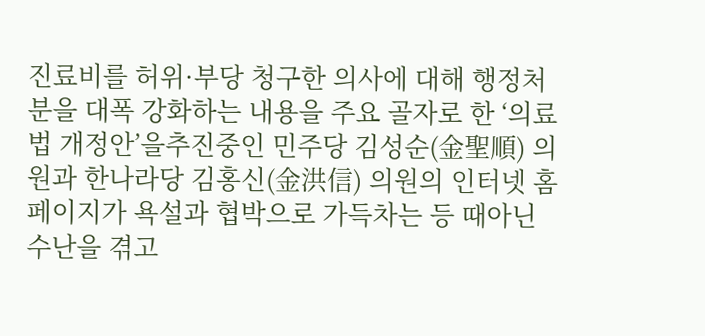진료비를 허위·부당 청구한 의사에 대해 행정처분을 대폭 강화하는 내용을 주요 골자로 한 ‘의료법 개정안’을추진중인 민주당 김성순(金聖順) 의원과 한나라당 김홍신(金洪信) 의원의 인터넷 홈페이지가 욕설과 협박으로 가득차는 등 때아닌 수난을 겪고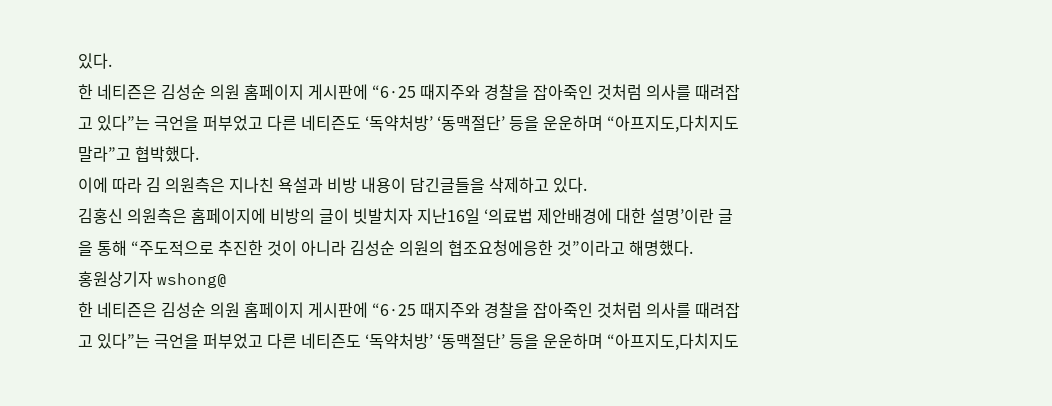있다.
한 네티즌은 김성순 의원 홈페이지 게시판에 “6·25 때지주와 경찰을 잡아죽인 것처럼 의사를 때려잡고 있다”는 극언을 퍼부었고 다른 네티즌도 ‘독약처방’ ‘동맥절단’ 등을 운운하며 “아프지도,다치지도 말라”고 협박했다.
이에 따라 김 의원측은 지나친 욕설과 비방 내용이 담긴글들을 삭제하고 있다.
김홍신 의원측은 홈페이지에 비방의 글이 빗발치자 지난16일 ‘의료법 제안배경에 대한 설명’이란 글을 통해 “주도적으로 추진한 것이 아니라 김성순 의원의 협조요청에응한 것”이라고 해명했다.
홍원상기자 wshong@
한 네티즌은 김성순 의원 홈페이지 게시판에 “6·25 때지주와 경찰을 잡아죽인 것처럼 의사를 때려잡고 있다”는 극언을 퍼부었고 다른 네티즌도 ‘독약처방’ ‘동맥절단’ 등을 운운하며 “아프지도,다치지도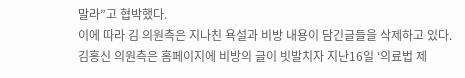말라”고 협박했다.
이에 따라 김 의원측은 지나친 욕설과 비방 내용이 담긴글들을 삭제하고 있다.
김홍신 의원측은 홈페이지에 비방의 글이 빗발치자 지난16일 ‘의료법 제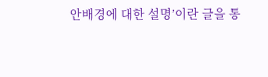안배경에 대한 설명’이란 글을 통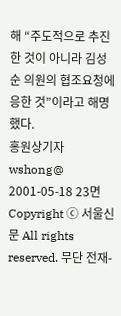해 “주도적으로 추진한 것이 아니라 김성순 의원의 협조요청에응한 것”이라고 해명했다.
홍원상기자 wshong@
2001-05-18 23면
Copyright ⓒ 서울신문 All rights reserved. 무단 전재-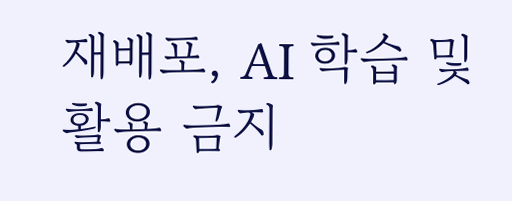재배포, AI 학습 및 활용 금지